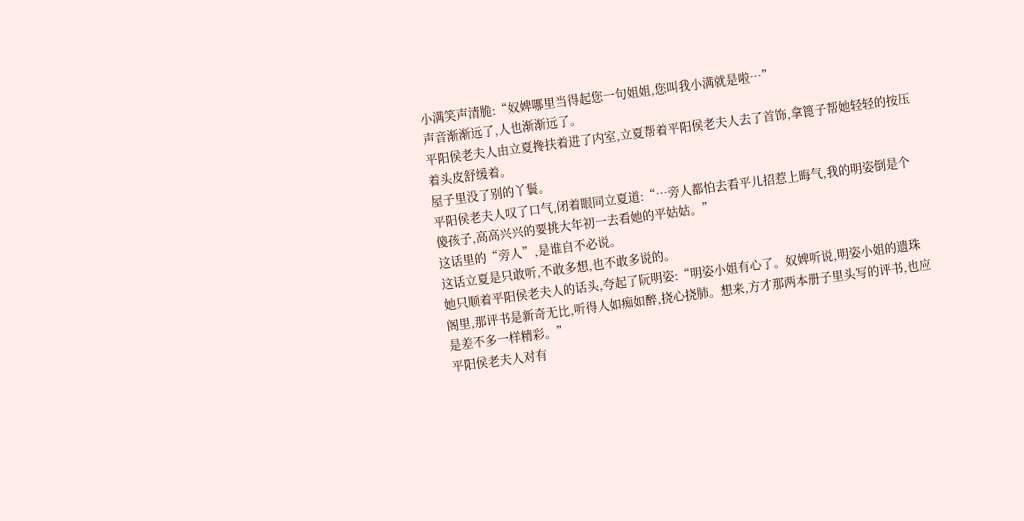小满笑声清脆:“奴婢哪里当得起您一句姐姐,您叫我小满就是啦…”
声音渐渐远了,人也渐渐远了。
平阳侯老夫人由立夏搀扶着进了内室,立夏帮着平阳侯老夫人去了首饰,拿篦子帮她轻轻的按压着头皮舒缓着。
屋子里没了别的丫鬟。
平阳侯老夫人叹了口气,闭着眼同立夏道:“…旁人都怕去看平儿招惹上晦气,我的明姿倒是个傻孩子,高高兴兴的要挑大年初一去看她的平姑姑。”
这话里的“旁人”,是谁自不必说。
这话立夏是只敢听,不敢多想,也不敢多说的。
她只顺着平阳侯老夫人的话头,夸起了阮明姿:“明姿小姐有心了。奴婢听说,明姿小姐的遗珠阁里,那评书是新奇无比,听得人如痴如醉,挠心挠肺。想来,方才那两本册子里头写的评书,也应是差不多一样精彩。”
平阳侯老夫人对有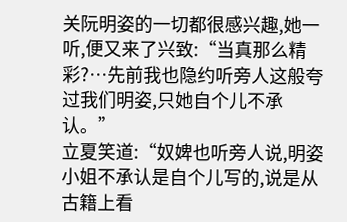关阮明姿的一切都很感兴趣,她一听,便又来了兴致:“当真那么精彩?…先前我也隐约听旁人这般夸过我们明姿,只她自个儿不承认。”
立夏笑道:“奴婢也听旁人说,明姿小姐不承认是自个儿写的,说是从古籍上看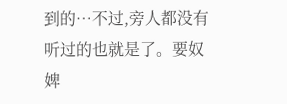到的…不过,旁人都没有听过的也就是了。要奴婢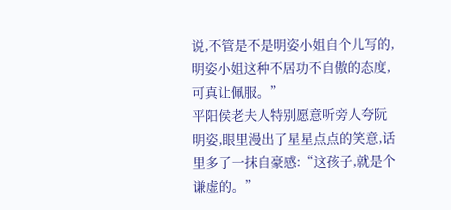说,不管是不是明姿小姐自个儿写的,明姿小姐这种不居功不自傲的态度,可真让佩服。”
平阳侯老夫人特别愿意听旁人夸阮明姿,眼里漫出了星星点点的笑意,话里多了一抹自豪感:“这孩子,就是个谦虚的。”